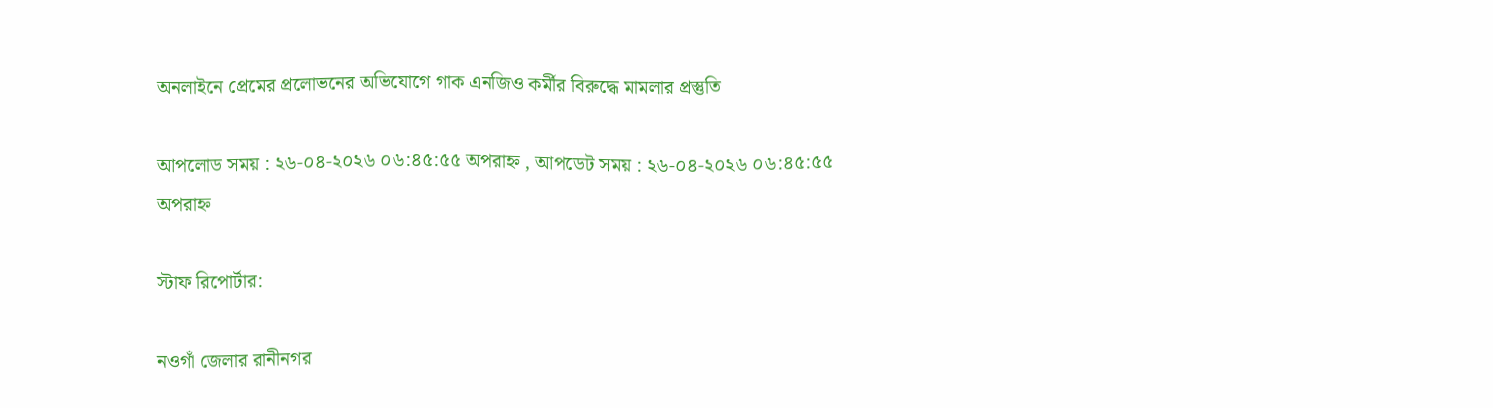অনলাইনে প্রেমের প্রলোভনের অভিযোগে গাক এনজিও কর্মীর বিরুদ্ধে মামলার প্রস্তুতি

আপলোড সময় : ২৬-০৪-২০২৬ ০৬:৪৫:৫৫ অপরাহ্ন , আপডেট সময় : ২৬-০৪-২০২৬ ০৬:৪৫:৫৫ অপরাহ্ন

স্টাফ রিপোর্টার:

নওগাঁ জেলার রানীনগর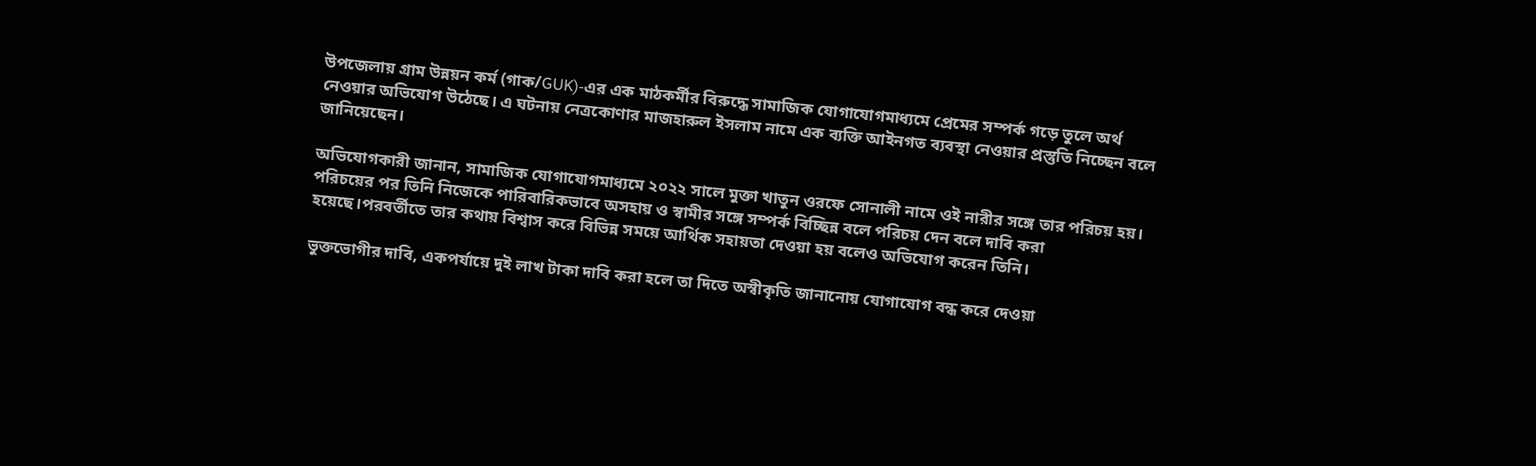উপজেলায় গ্রাম উন্নয়ন কর্ম (গাক/GUK)-এর এক মাঠকর্মীর বিরুদ্ধে সামাজিক যোগাযোগমাধ্যমে প্রেমের সম্পর্ক গড়ে তুলে অর্থ নেওয়ার অভিযোগ উঠেছে। এ ঘটনায় নেত্রকোণার মাজহারুল ইসলাম নামে এক ব্যক্তি আইনগত ব্যবস্থা নেওয়ার প্রস্তুতি নিচ্ছেন বলে জানিয়েছেন।

অভিযোগকারী জানান, সামাজিক যোগাযোগমাধ্যমে ২০২২ সালে মুক্তা খাতুন ওরফে সোনালী নামে ওই নারীর সঙ্গে তার পরিচয় হয়। পরিচয়ের পর তিনি নিজেকে পারিবারিকভাবে অসহায় ও স্বামীর সঙ্গে সম্পর্ক বিচ্ছিন্ন বলে পরিচয় দেন বলে দাবি করা হয়েছে।পরবর্তীতে তার কথায় বিশ্বাস করে বিভিন্ন সময়ে আর্থিক সহায়তা দেওয়া হয় বলেও অভিযোগ করেন তিনি।

ভুক্তভোগীর দাবি, একপর্যায়ে দুই লাখ টাকা দাবি করা হলে তা দিতে অস্বীকৃতি জানানোয় যোগাযোগ বন্ধ করে দেওয়া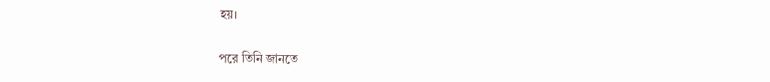হয়।

পরে তিনি জানতে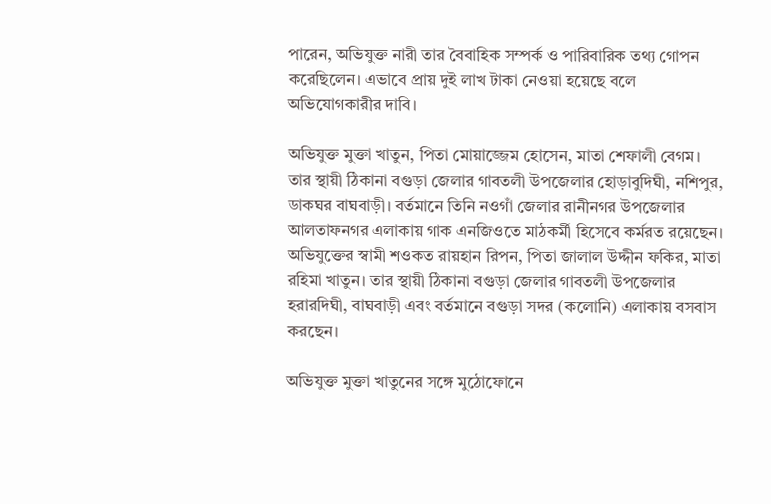পারেন, অভিযুক্ত নারী তার বৈবাহিক সম্পর্ক ও পারিবারিক তথ্য গোপন করেছিলেন। এভাবে প্রায় দুই লাখ টাকা নেওয়া হয়েছে বলে অভিযোগকারীর দাবি।

অভিযুক্ত মুক্তা খাতুন, পিতা মোয়াজ্জেম হোসেন, মাতা শেফালী বেগম। তার স্থায়ী ঠিকানা বগুড়া জেলার গাবতলী উপজেলার হোড়াবুদিঘী, নশিপুর, ডাকঘর বাঘবাড়ী। বর্তমানে তিনি নওগাঁ জেলার রানীনগর উপজেলার আলতাফনগর এলাকায় গাক এনজিওতে মাঠকর্মী হিসেবে কর্মরত রয়েছেন।
অভিযুক্তের স্বামী শওকত রায়হান রিপন, পিতা জালাল উদ্দীন ফকির, মাতা রহিমা খাতুন। তার স্থায়ী ঠিকানা বগুড়া জেলার গাবতলী উপজেলার হরারদিঘী, বাঘবাড়ী এবং বর্তমানে বগুড়া সদর (কলোনি) এলাকায় বসবাস করছেন।

অভিযুক্ত মুক্তা খাতুনের সঙ্গে মুঠোফোনে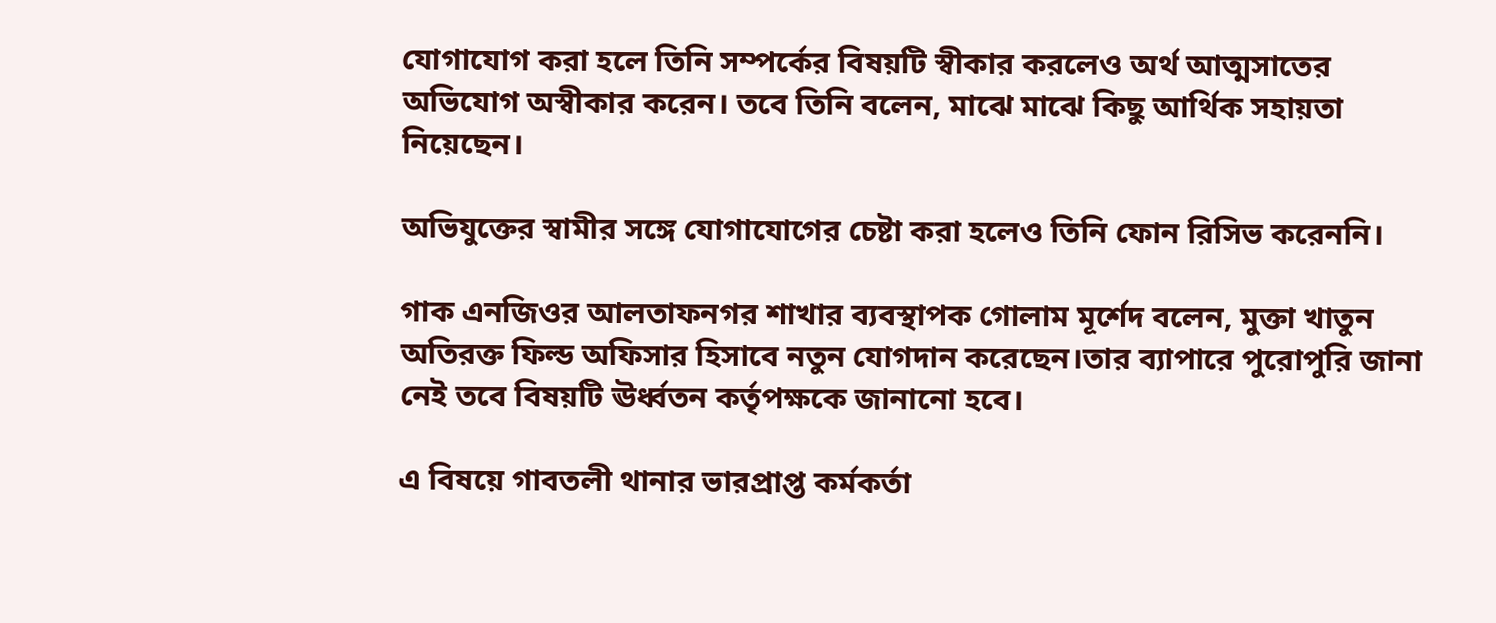যোগাযোগ করা হলে তিনি সম্পর্কের বিষয়টি স্বীকার করলেও অর্থ আত্মসাতের অভিযোগ অস্বীকার করেন। তবে তিনি বলেন, মাঝে মাঝে কিছু আর্থিক সহায়তা নিয়েছেন।

অভিযুক্তের স্বামীর সঙ্গে যোগাযোগের চেষ্টা করা হলেও তিনি ফোন রিসিভ করেননি।

গাক এনজিওর আলতাফনগর শাখার ব্যবস্থাপক গোলাম মূর্শেদ বলেন, মুক্তা খাতুন অতিরক্ত ফিল্ড অফিসার হিসাবে নতুন যোগদান করেছেন।তার ব্যাপারে পুরোপুরি জানা নেই তবে বিষয়টি ঊর্ধ্বতন কর্তৃপক্ষকে জানানো হবে।

এ বিষয়ে গাবতলী থানার ভারপ্রাপ্ত কর্মকর্তা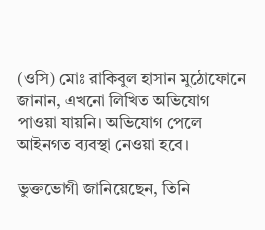(ওসি) মোঃ রাকিবুল হাসান মুঠোফোনে জানান, এখনো লিখিত অভিযোগ পাওয়া যায়নি। অভিযোগ পেলে আইনগত ব্যবস্থা নেওয়া হবে।

ভুক্তভোগী জানিয়েছেন, তিনি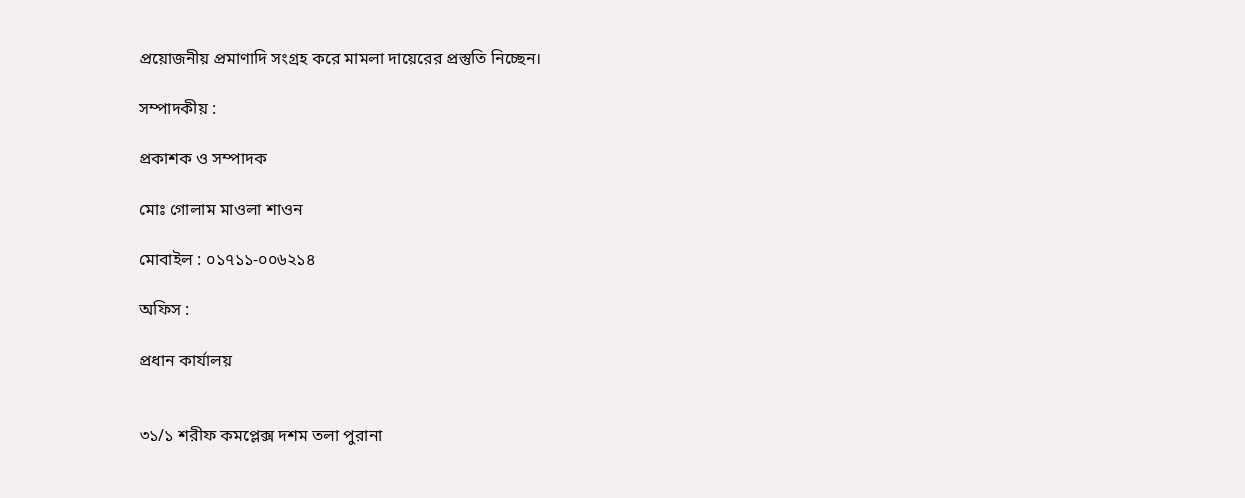প্রয়োজনীয় প্রমাণাদি সংগ্রহ করে মামলা দায়েরের প্রস্তুতি নিচ্ছেন।

সম্পাদকীয় :

প্রকাশক ও সম্পাদক

মোঃ গোলাম মাওলা শাওন

মোবাইল : ০১৭১১-০০৬২১৪

অফিস :

প্রধান কার্যালয়


৩১/১ শরীফ কমপ্লেক্স দশম তলা পুরানা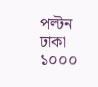পল্টন ঢাকা ১০০০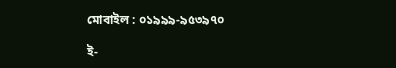মোবাইল : ০১৯৯৯-৯৫৩৯৭০

ই-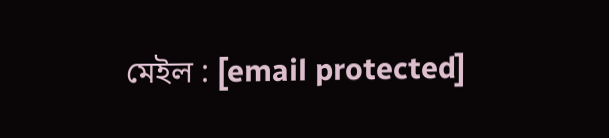মেইল : [email protected]